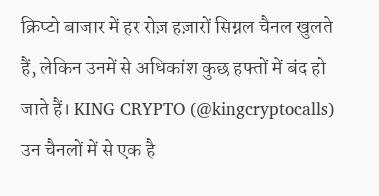क्रिप्टो बाजार में हर रोज़ हज़ारों सिग्नल चैनल खुलते हैं, लेकिन उनमें से अधिकांश कुछ हफ्तों में बंद हो जाते हैं। KING CRYPTO (@kingcryptocalls) उन चैनलों में से एक है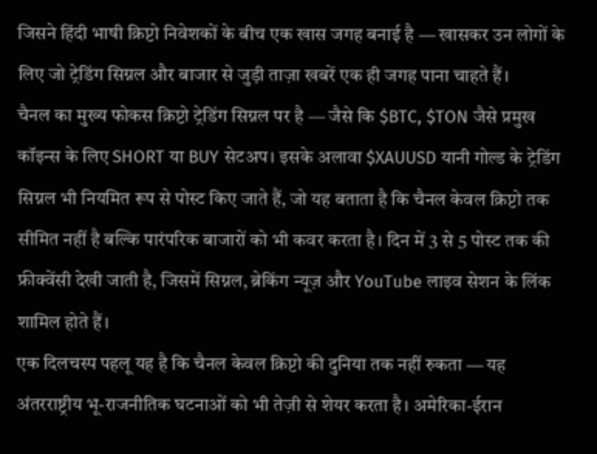जिसने हिंदी भाषी क्रिप्टो निवेशकों के बीच एक खास जगह बनाई है — खासकर उन लोगों के लिए जो ट्रेडिंग सिग्नल और बाजार से जुड़ी ताज़ा खबरें एक ही जगह पाना चाहते हैं।
चैनल का मुख्य फोकस क्रिप्टो ट्रेडिंग सिग्नल पर है — जैसे कि $BTC, $TON जैसे प्रमुख कॉइन्स के लिए SHORT या BUY सेटअप। इसके अलावा $XAUUSD यानी गोल्ड के ट्रेडिंग सिग्नल भी नियमित रूप से पोस्ट किए जाते हैं, जो यह बताता है कि चैनल केवल क्रिप्टो तक सीमित नहीं है बल्कि पारंपरिक बाजारों को भी कवर करता है। दिन में 3 से 5 पोस्ट तक की फ्रीक्वेंसी देखी जाती है, जिसमें सिग्नल, ब्रेकिंग न्यूज़ और YouTube लाइव सेशन के लिंक शामिल होते हैं।
एक दिलचस्प पहलू यह है कि चैनल केवल क्रिप्टो की दुनिया तक नहीं रुकता — यह अंतरराष्ट्रीय भू-राजनीतिक घटनाओं को भी तेज़ी से शेयर करता है। अमेरिका-ईरान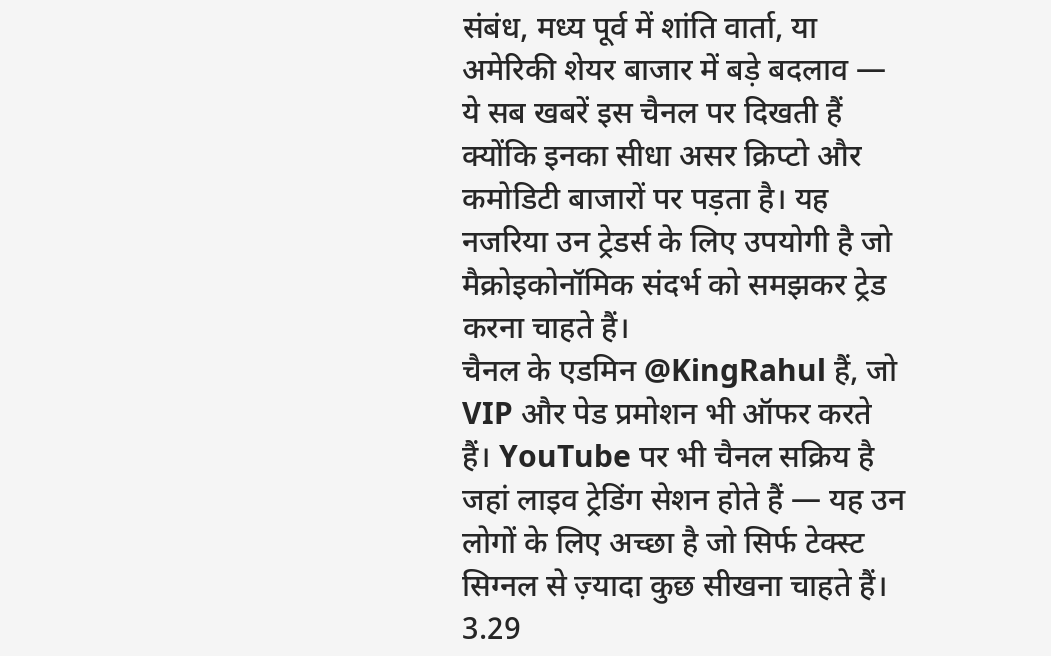संबंध, मध्य पूर्व में शांति वार्ता, या अमेरिकी शेयर बाजार में बड़े बदलाव — ये सब खबरें इस चैनल पर दिखती हैं क्योंकि इनका सीधा असर क्रिप्टो और कमोडिटी बाजारों पर पड़ता है। यह नजरिया उन ट्रेडर्स के लिए उपयोगी है जो मैक्रोइकोनॉमिक संदर्भ को समझकर ट्रेड करना चाहते हैं।
चैनल के एडमिन @KingRahul हैं, जो VIP और पेड प्रमोशन भी ऑफर करते हैं। YouTube पर भी चैनल सक्रिय है जहां लाइव ट्रेडिंग सेशन होते हैं — यह उन लोगों के लिए अच्छा है जो सिर्फ टेक्स्ट सिग्नल से ज़्यादा कुछ सीखना चाहते हैं। 3.29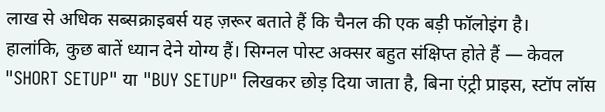लाख से अधिक सब्सक्राइबर्स यह ज़रूर बताते हैं कि चैनल की एक बड़ी फॉलोइंग है।
हालांकि, कुछ बातें ध्यान देने योग्य हैं। सिग्नल पोस्ट अक्सर बहुत संक्षिप्त होते हैं — केवल "SHORT SETUP" या "BUY SETUP" लिखकर छोड़ दिया जाता है, बिना एंट्री प्राइस, स्टॉप लॉस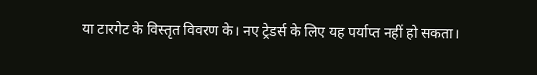या टारगेट के विस्तृत विवरण के। नए ट्रेडर्स के लिए यह पर्याप्त नहीं हो सकता।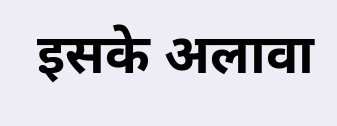इसके अलावा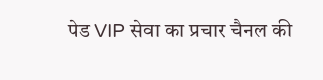पेड VIP सेवा का प्रचार चैनल की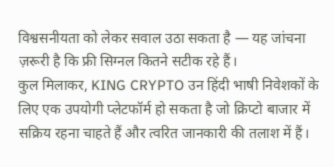विश्वसनीयता को लेकर सवाल उठा सकता है — यह जांचना ज़रूरी है कि फ्री सिग्नल कितने सटीक रहे हैं।
कुल मिलाकर, KING CRYPTO उन हिंदी भाषी निवेशकों के लिए एक उपयोगी प्लेटफॉर्म हो सकता है जो क्रिप्टो बाजार में सक्रिय रहना चाहते हैं और त्वरित जानकारी की तलाश में हैं।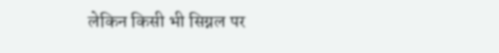लेकिन किसी भी सिग्नल पर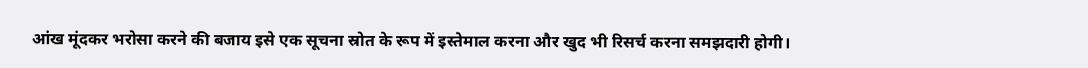आंख मूंदकर भरोसा करने की बजाय इसे एक सूचना स्रोत के रूप में इस्तेमाल करना और खुद भी रिसर्च करना समझदारी होगी।